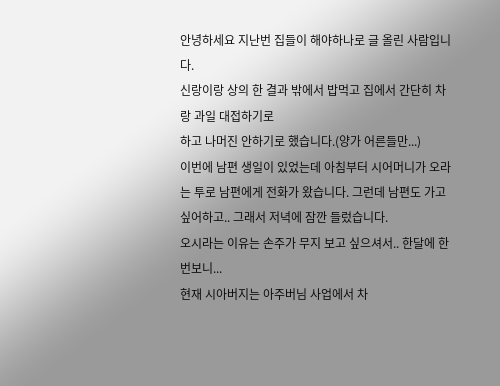안녕하세요 지난번 집들이 해야하나로 글 올린 사람입니다.
신랑이랑 상의 한 결과 밖에서 밥먹고 집에서 간단히 차랑 과일 대접하기로
하고 나머진 안하기로 했습니다.(양가 어른들만...)
이번에 남편 생일이 있었는데 아침부터 시어머니가 오라는 투로 남편에게 전화가 왔습니다. 그런데 남편도 가고 싶어하고.. 그래서 저녁에 잠깐 들렀습니다.
오시라는 이유는 손주가 무지 보고 싶으셔서.. 한달에 한번보니...
현재 시아버지는 아주버님 사업에서 차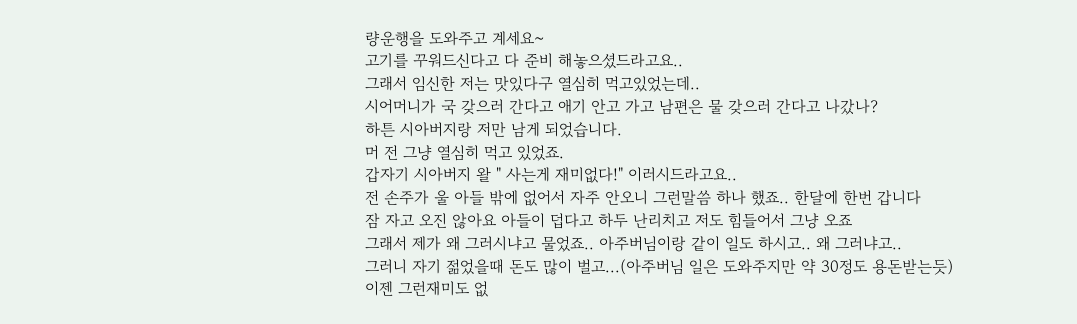량운행을 도와주고 계세요~
고기를 꾸워드신다고 다 준비 해놓으셨드라고요..
그래서 임신한 저는 맛있다구 열심히 먹고있었는데..
시어머니가 국 갖으러 간다고 애기 안고 가고 남편은 물 갖으러 간다고 나갔나?
하튼 시아버지랑 저만 남게 되었습니다.
머 전 그냥 열심히 먹고 있었죠.
갑자기 시아버지 왈 " 사는게 재미없다!" 이러시드라고요..
전 손주가 울 아들 밖에 없어서 자주 안오니 그런말씀 하나 했죠.. 한달에 한번 갑니다
잠 자고 오진 않아요 아들이 덥다고 하두 난리치고 저도 힘들어서 그냥 오죠
그래서 제가 왜 그러시냐고 물었죠.. 아주버님이랑 같이 일도 하시고.. 왜 그러냐고..
그러니 자기 젊었을때 돈도 많이 벌고...(아주버님 일은 도와주지만 약 30정도 용돈받는듯)
이젠 그런재미도 없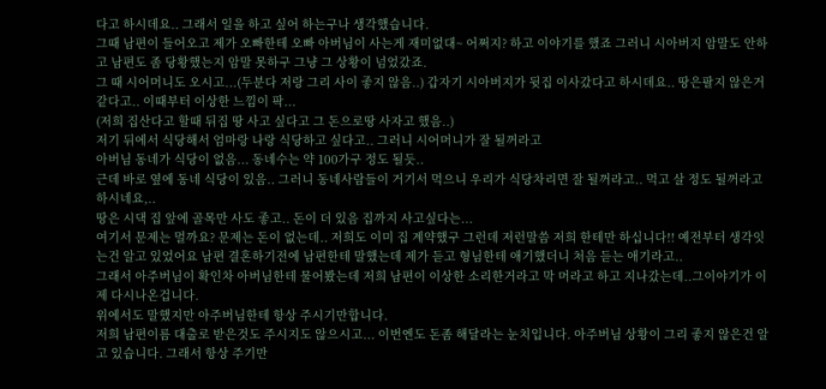다고 하시데요.. 그래서 일을 하고 싶어 하는구나 생각했습니다.
그때 남편이 들어오고 제가 오빠한테 오빠 아버님이 사는게 재미없대~ 어쩌지? 하고 이야기를 했죠 그러니 시아버지 암말도 안하고 남편도 좀 당황했는지 암말 못하구 그냥 그 상황이 넘었갔죠.
그 때 시어머니도 오시고...(두분다 저랑 그리 사이 좋지 않음..) 갑자기 시아버지가 뒷집 이사갔다고 하시데요.. 땅은팔지 않은거 같다고.. 이때부터 이상한 느낌이 팍...
(저희 집산다고 할때 뒤집 땅 사고 싶다고 그 돈으로땅 사자고 했음..)
저기 뒤에서 식당해서 엄마랑 나랑 식당하고 싶다고.. 그러니 시어머니가 잘 될꺼라고
아버님 동네가 식당이 없음... 동네수는 약 100가구 정도 될듯..
근데 바로 옆에 동네 식당이 있음.. 그러니 동네사람들이 거기서 먹으니 우리가 식당차리면 잘 될꺼라고.. 먹고 살 정도 될꺼라고 하시네요,..
땅은 시댁 집 앞에 골목만 사도 좋고.. 돈이 더 있음 집까지 사고싶다는...
여기서 문제는 멀까요? 문제는 돈이 없는데.. 저희도 이미 집 계약했구 그런데 저런말씀 저희 한테만 하십니다!! 예전부터 생각잇는건 알고 있었어요 남편 결혼하기전에 남편한테 말했는데 제가 듣고 형님한테 애기했더니 처음 듣는 애기라고..
그래서 아주버님이 확인차 아버님한테 물어봤는데 저희 남편이 이상한 소리한거라고 막 머라고 하고 지나갔는데..그이야기가 이제 다시나온겁니다.
위에서도 말했지만 아주버님한테 항상 주시기만합니다.
저희 남편이름 대출로 받은것도 주시지도 않으시고... 이번엔도 돈좀 해달라는 눈치입니다. 아주버님 상황이 그리 좋지 않은건 알고 있습니다. 그래서 항상 주기만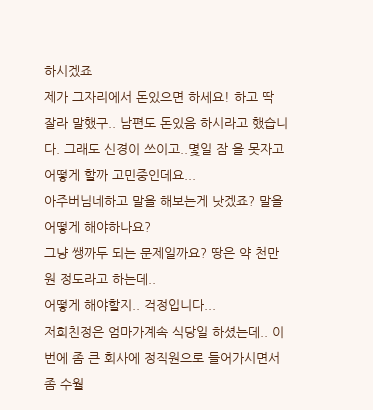하시겠죠
제가 그자리에서 돈있으면 하세요! 하고 딱 잘라 말했구.. 남편도 돈있음 하시라고 했습니다. 그래도 신경이 쓰이고..몇일 잠 을 못자고 어떻게 할까 고민중인데요...
아주버님네하고 말을 해보는게 낫겠죠? 말을 어떻게 해야하나요?
그냥 쌩까두 되는 문제일까요? 땅은 약 천만원 정도라고 하는데..
어떻게 해야할지.. 걱정입니다...
저희친정은 엄마가계속 식당일 하셨는데.. 이번에 좀 큰 회사에 정직원으로 들어가시면서
좀 수월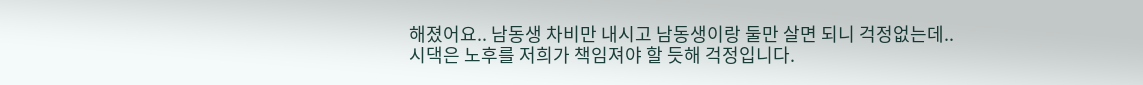해졌어요.. 남동생 차비만 내시고 남동생이랑 둘만 살면 되니 걱정없는데..
시댁은 노후를 저희가 책임져야 할 듯해 걱정입니다.